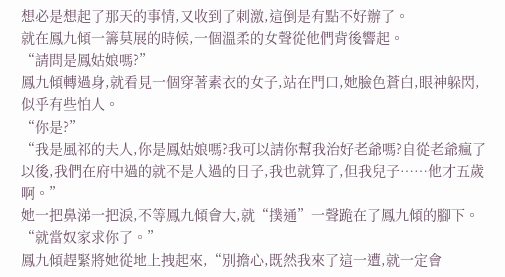想必是想起了那天的事情,又收到了刺激,這倒是有點不好辦了。
就在鳳九傾一籌莫展的時候,一個溫柔的女聲從他們背後響起。
“請問是鳳姑娘嗎?”
鳳九傾轉過身,就看見一個穿著素衣的女子,站在門口,她臉色蒼白,眼神躲閃,似乎有些怕人。
“你是?”
“我是風祁的夫人,你是鳳姑娘嗎?我可以請你幫我治好老爺嗎?自從老爺瘋了以後,我們在府中過的就不是人過的日子,我也就算了,但我兒子……他才五歲啊。”
她一把鼻涕一把淚,不等鳳九傾會大,就“撲通”一聲跪在了鳳九傾的腳下。
“就當奴家求你了。”
鳳九傾趕緊將她從地上拽起來,“別擔心,既然我來了這一遭,就一定會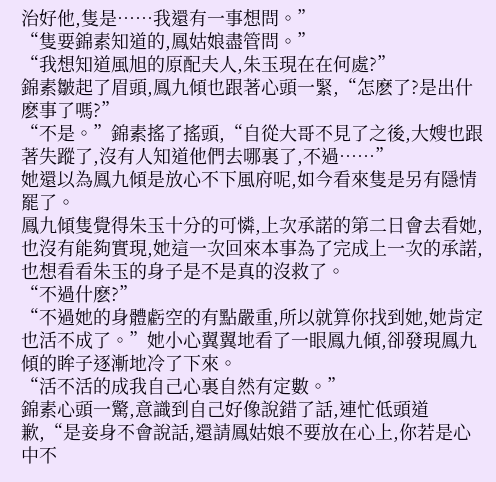治好他,隻是……我還有一事想問。”
“隻要錦素知道的,鳳姑娘盡管問。”
“我想知道風旭的原配夫人,朱玉現在在何處?”
錦素皺起了眉頭,鳳九傾也跟著心頭一緊,“怎麽了?是出什麽事了嗎?”
“不是。”錦素搖了搖頭,“自從大哥不見了之後,大嫂也跟著失蹤了,沒有人知道他們去哪裏了,不過……”
她還以為鳳九傾是放心不下風府呢,如今看來隻是另有隱情罷了。
鳳九傾隻覺得朱玉十分的可憐,上次承諾的第二日會去看她,也沒有能夠實現,她這一次回來本事為了完成上一次的承諾,也想看看朱玉的身子是不是真的沒救了。
“不過什麽?”
“不過她的身體虧空的有點嚴重,所以就算你找到她,她肯定也活不成了。”她小心翼翼地看了一眼鳳九傾,卻發現鳳九傾的眸子逐漸地冷了下來。
“活不活的成我自己心裏自然有定數。”
錦素心頭一驚,意識到自己好像說錯了話,連忙低頭道歉,“是妾身不會說話,還請鳳姑娘不要放在心上,你若是心中不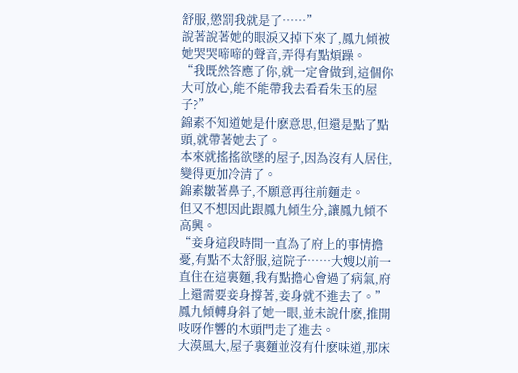舒服,懲罰我就是了……”
說著說著她的眼淚又掉下來了,鳳九傾被她哭哭啼啼的聲音,弄得有點煩躁。
“我既然答應了你,就一定會做到,這個你大可放心,能不能帶我去看看朱玉的屋子?”
錦素不知道她是什麽意思,但還是點了點頭,就帶著她去了。
本來就搖搖欲墜的屋子,因為沒有人居住,變得更加冷清了。
錦素皺著鼻子,不願意再往前麵走。
但又不想因此跟鳳九傾生分,讓鳳九傾不高興。
“妾身這段時間一直為了府上的事情擔憂,有點不太舒服,這院子……大嫂以前一直住在這裏麵,我有點擔心會過了病氣,府上還需要妾身撐著,妾身就不進去了。”
鳳九傾轉身斜了她一眼,並未說什麽,推開吱呀作響的木頭門走了進去。
大漠風大,屋子裏麵並沒有什麽味道,那床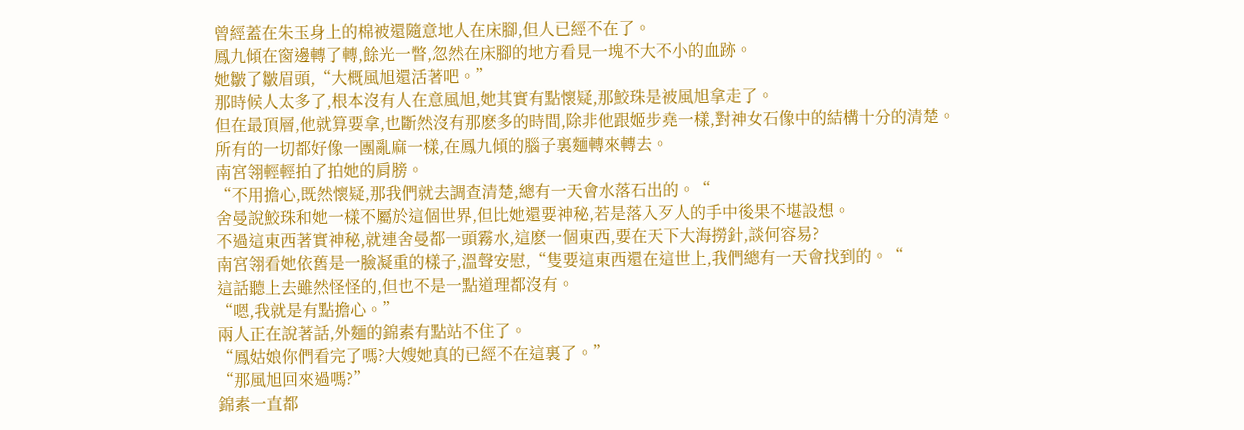曾經蓋在朱玉身上的棉被還隨意地人在床腳,但人已經不在了。
鳳九傾在窗邊轉了轉,餘光一瞥,忽然在床腳的地方看見一塊不大不小的血跡。
她皺了皺眉頭,“大概風旭還活著吧。”
那時候人太多了,根本沒有人在意風旭,她其實有點懷疑,那鮫珠是被風旭拿走了。
但在最頂層,他就算要拿,也斷然沒有那麽多的時間,除非他跟姬步堯一樣,對神女石像中的結構十分的清楚。
所有的一切都好像一團亂麻一樣,在鳳九傾的腦子裏麵轉來轉去。
南宮翎輕輕拍了拍她的肩膀。
“不用擔心,既然懷疑,那我們就去調查清楚,總有一天會水落石出的。“
舍曼說鮫珠和她一樣不屬於這個世界,但比她還要神秘,若是落入歹人的手中後果不堪設想。
不過這東西著實神秘,就連舍曼都一頭霧水,這麽一個東西,要在天下大海撈針,談何容易?
南宮翎看她依舊是一臉凝重的樣子,溫聲安慰,“隻要這東西還在這世上,我們總有一天會找到的。“
這話聽上去雖然怪怪的,但也不是一點道理都沒有。
“嗯,我就是有點擔心。”
兩人正在說著話,外麵的錦素有點站不住了。
“鳳姑娘你們看完了嗎?大嫂她真的已經不在這裏了。”
“那風旭回來過嗎?”
錦素一直都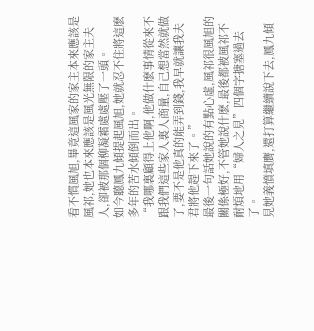看不慣風旭,畢竟這風家的家主本來應該是風祁,她也本來應該是風光無限的家主夫人,卻被那個柳凝霜處處壓了一頭。
如今聽鳳九傾提起風旭,她就忍不住將這麽多年的苦水傾倒而出。
“我哪裏顧得上他啊,他做什麽事情從來不跟我們這些家人裏人商量,自己想當然就做了,要不是他真的能弄到錢,我早就讓我夫君將他趕下來了。”
最後一句話她說的有點心虛,風祁很風旭的關係極好,不管她說什麽,最後都被風祁不耐煩地用“婦人之見”四個字搪塞過去了。
見她義憤填膺,還打算繼續說下去,鳳九傾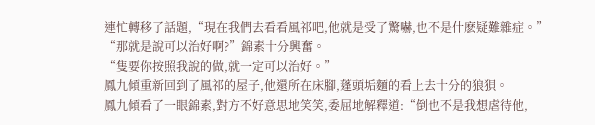連忙轉移了話題,“現在我們去看看風祁吧,他就是受了驚嚇,也不是什麽疑難雜症。”
“那就是說可以治好啊?”錦素十分興奮。
“隻要你按照我說的做,就一定可以治好。”
鳳九傾重新回到了風祁的屋子,他還所在床腳,蓬頭垢麵的看上去十分的狼狽。
鳳九傾看了一眼錦素,對方不好意思地笑笑,委屈地解釋道:“倒也不是我想虐待他,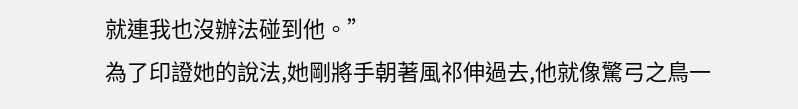就連我也沒辦法碰到他。”
為了印證她的說法,她剛將手朝著風祁伸過去,他就像驚弓之鳥一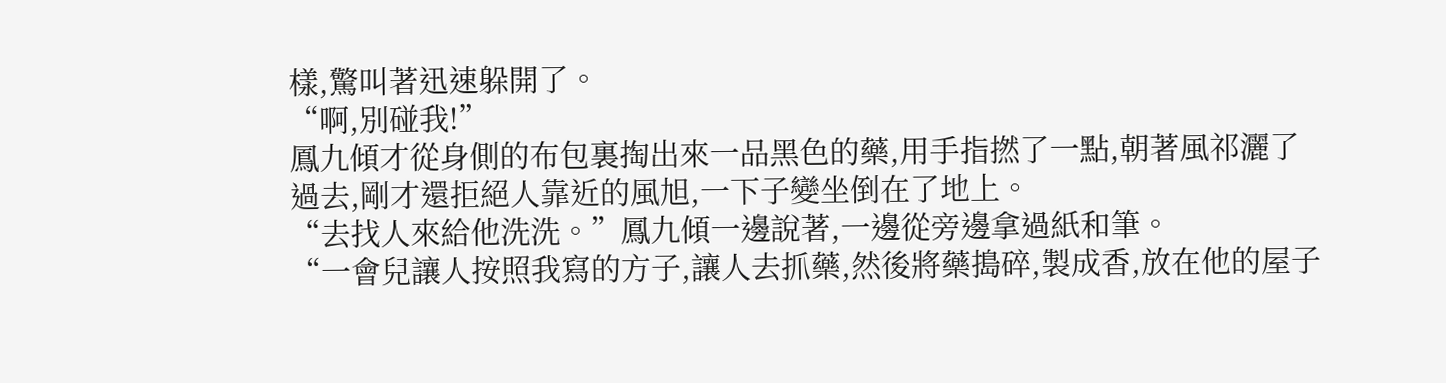樣,驚叫著迅速躲開了。
“啊,別碰我!”
鳳九傾才從身側的布包裏掏出來一品黑色的藥,用手指撚了一點,朝著風祁灑了過去,剛才還拒絕人靠近的風旭,一下子變坐倒在了地上。
“去找人來給他洗洗。”鳳九傾一邊說著,一邊從旁邊拿過紙和筆。
“一會兒讓人按照我寫的方子,讓人去抓藥,然後將藥搗碎,製成香,放在他的屋子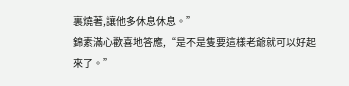裏燒著,讓他多休息休息。”
錦素滿心歡喜地答應,“是不是隻要這樣老爺就可以好起來了。”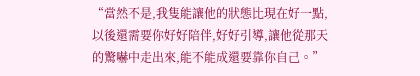“當然不是,我隻能讓他的狀態比現在好一點,以後還需要你好好陪伴,好好引導,讓他從那天的驚嚇中走出來,能不能成還要靠你自己。”